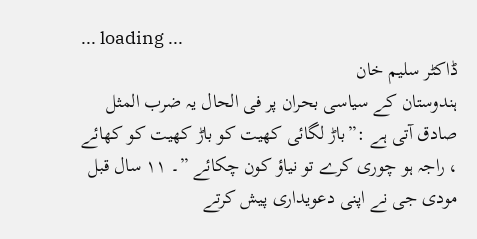... loading ...
ڈاکٹر سلیم خان
ہندوستان کے سیاسی بحران پر فی الحال یہ ضرب المثل صادق آتی ہے :”باڑ لگائی کھیت کو باڑ کھیت کو کھائے ، راجہ ہو چوری کرے تو نیاؤ کون چکائے ”۔ ١١ سال قبل مودی جی نے اپنی دعویداری پیش کرتے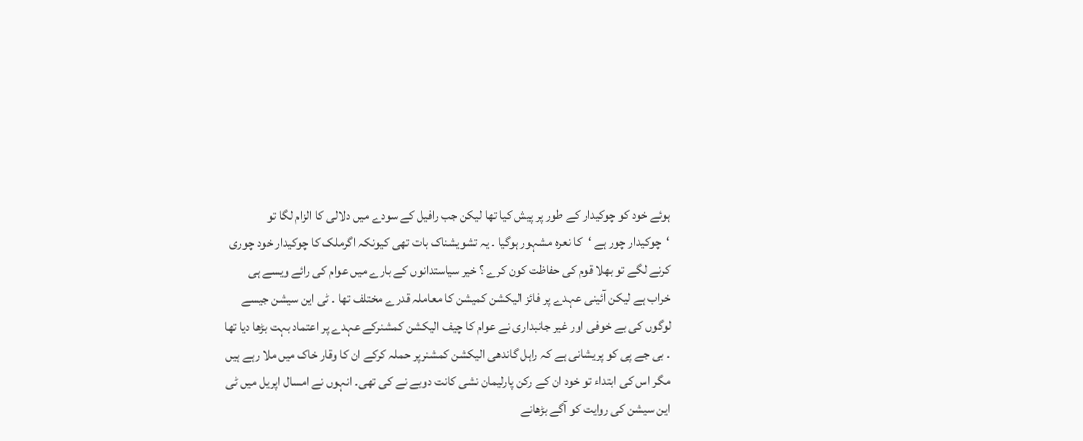ہوئے خود کو چوکیدار کے طور پر پیش کیا تھا لیکن جب رافیل کے سودے میں دلالی کا الزام لگا تو ‘چوکیدار چور ہے ‘کا نعرہ مشہور ہوگیا ۔ یہ تشویشناک بات تھی کیونکہ اگرملک کا چوکیدار خود چوری کرنے لگے تو بھلا قوم کی حفاظت کون کرے ؟ خیر سیاستدانوں کے بارے میں عوام کی رائے ویسے ہی خراب ہے لیکن آئینی عہدے پر فائز الیکشن کمیشن کا معاملہ قدرے مختلف تھا ۔ ٹی این سیشن جیسے لوگوں کی بے خوفی اور غیر جانبداری نے عوام کا چیف الیکشن کمشنرکے عہدے پر اعتماد بہت بڑھا دیا تھا ۔ بی جے پی کو پریشانی ہے کہ راہل گاندھی الیکشن کمشنرپر حملہ کرکے ان کا وقار خاک میں ملا رہے ہیں مگر اس کی ابتداء تو خود ان کے رکن پارلیمان نشی کانت دوبے نے کی تھی۔ انہوں نے امسال اپریل میں ٹی این سیشن کی روایت کو آگے بڑھانے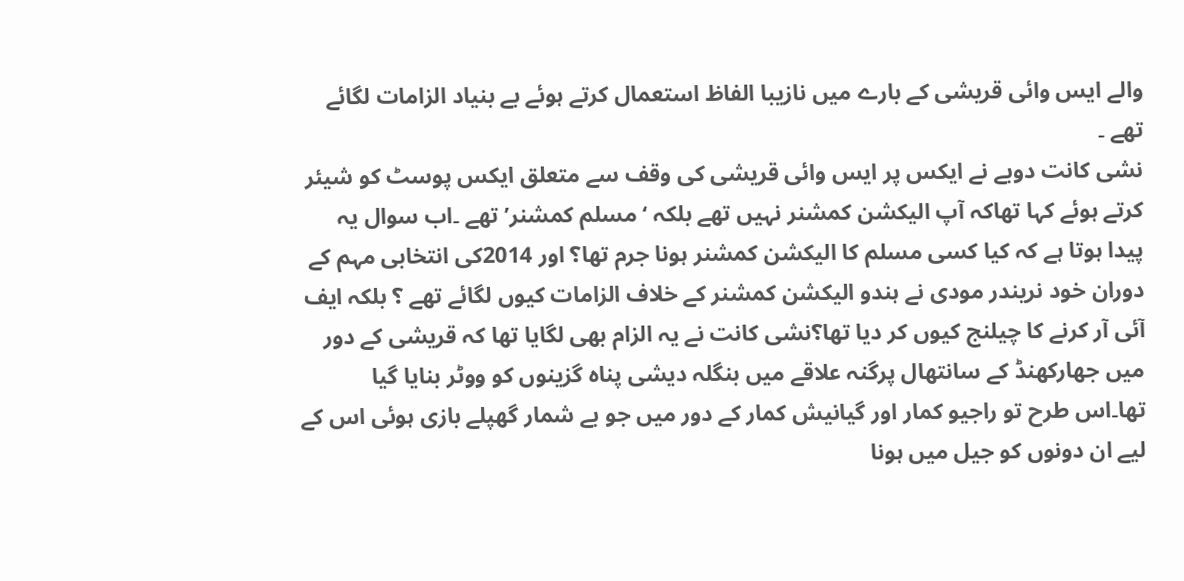والے ایس وائی قریشی کے بارے میں نازیبا الفاظ استعمال کرتے ہوئے بے بنیاد الزامات لگائے تھے ۔
نشی کانت دوبے نے ایکس پر ایس وائی قریشی کی وقف سے متعلق ایکس پوسٹ کو شیئر کرتے ہوئے کہا تھاکہ آپ الیکشن کمشنر نہیں تھے بلکہ ‘مسلم کمشنر’ تھے ۔اب سوال یہ پیدا ہوتا ہے کہ کیا کسی مسلم کا الیکشن کمشنر ہونا جرم تھا؟ اور 2014کی انتخابی مہم کے دوران خود نریندر مودی نے ہندو الیکشن کمشنر کے خلاف الزامات کیوں لگائے تھے ؟ بلکہ ایف آئی آر کرنے کا چیلنج کیوں کر دیا تھا؟نشی کانت نے یہ الزام بھی لگایا تھا کہ قریشی کے دور میں جھارکھنڈ کے سانتھال پرگنہ علاقے میں بنگلہ دیشی پناہ گزینوں کو ووٹر بنایا گیا تھا۔اس طرح تو راجیو کمار اور گیانیش کمار کے دور میں جو بے شمار گھپلے بازی ہوئی اس کے لیے ان دونوں کو جیل میں ہونا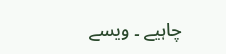چاہیے ۔ ویسے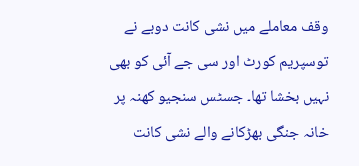وقف معاملے میں نشی کانت دوبے نے توسپریم کورٹ اور سی جے آئی کو بھی نہیں بخشا تھا۔ جسٹس سنجیو کھنہ پر خانہ جنگی بھڑکانے والے نشی کانت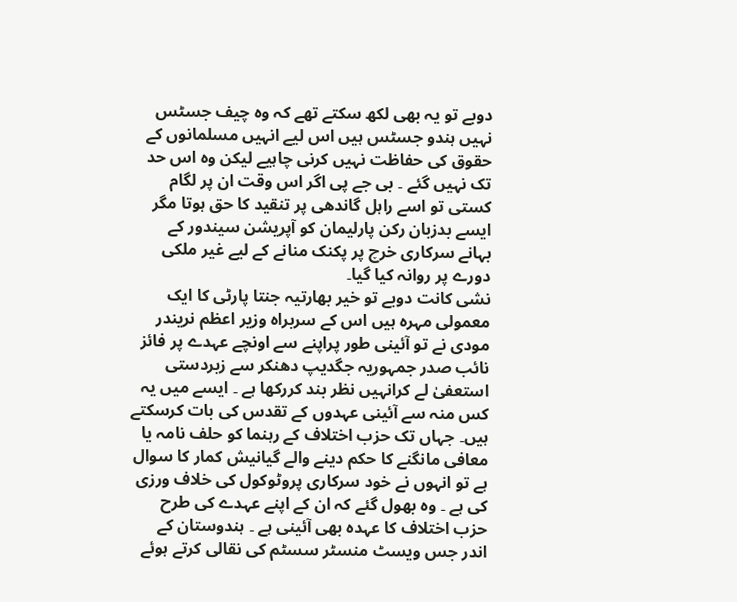دوبے تو یہ بھی لکھ سکتے تھے کہ وہ چیف جسٹس نہیں ہندو جسٹس ہیں اس لیے انہیں مسلمانوں کے حقوق کی حفاظت نہیں کرنی چاہیے لیکن وہ اس حد تک نہیں گئے ۔ بی جے پی اگر اس وقت ان پر لگام کستی تو اسے راہل گاندھی پر تنقید کا حق ہوتا مگر ایسے بدزبان رکن پارلیمان کو آپریشن سیندور کے بہانے سرکاری خرچ پر پکنک منانے کے لیے غیر ملکی دورے پر روانہ کیا گیا۔
نشی کانت دوبے تو خیر بھارتیہ جنتا پارٹی کا ایک معمولی مہرہ ہیں اس کے سربراہ وزیر اعظم نریندر مودی نے تو آئینی طور پراپنے سے اونچے عہدے پر فائز نائب صدر جمہوریہ جگدیپ دھنکر سے زبردستی استعفیٰ لے کرانہیں نظر بند کررکھا ہے ۔ ایسے میں یہ کس منہ سے آئینی عہدوں کے تقدس کی بات کرسکتے ہیں۔ جہاں تک حزب اختلاف کے رہنما کو حلف نامہ یا معافی مانگنے کا حکم دینے والے گیانیش کمار کا سوال ہے تو انہوں نے خود سرکاری پروٹوکول کی خلاف ورزی کی ہے ۔ وہ بھول گئے کہ ان کے اپنے عہدے کی طرح حزب اختلاف کا عہدہ بھی آئینی ہے ۔ ہندوستان کے اندر جس ویسٹ منسٹر سسٹم کی نقالی کرتے ہوئے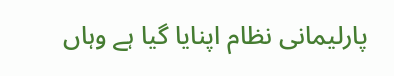پارلیمانی نظام اپنایا گیا ہے وہاں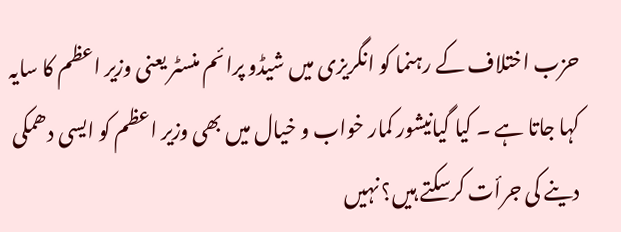حزب اختلاف کے رہنما کو انگریزی میں شیڈو پرائم منسٹر یعنی وزیر اعظم کا سایہ کہا جاتا ہے ۔ کیا گیانیشور کمار خواب و خیال میں بھی وزیر اعظم کو ایسی دھمکی دینے کی جرأت کرسکتے ہیں؟ نہیں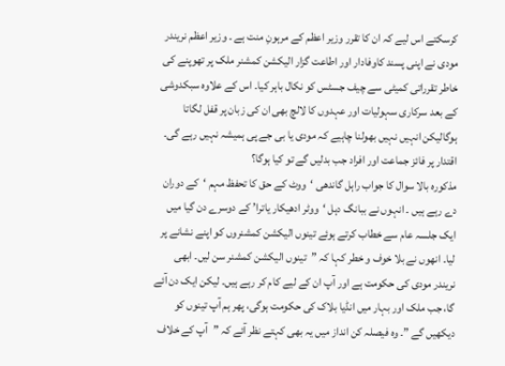کرسکتے اس لیے کہ ان کا تقرر وزیر اعظم کے مرہونِ منت ہے ۔ وزیر اعظم نریندر مودی نے اپنی پسند کاوفادار اور اطاعت گزار الیکشن کمشنر ملک پر تھوپنے کی خاطر تقرراتی کمیٹی سے چیف جسٹس کو نکال باہر کیا۔ اس کے علاوہ سبکدوشی کے بعد سرکاری سہولیات اور عہدوں کا لالچ بھی ان کی زبان پر قفل لگاتا ہوگالیکن انہیں نہیں بھولنا چاہیے کہ مودی یا بی جے پی ہمیشہ نہیں رہے گی۔ اقتدار پر فائز جماعت اور افراد جب بدلیں گے تو کیا ہوگا؟
مذکورہ بالا سوال کا جواب راہل گاندھی ‘ووٹ کے حق کا تحفظ مہم ‘کے دوران دے رہے ہیں ۔ انہوں نے ببانگ دہل ‘ووٹر ادھیکار یاترا’ کے دوسرے دن گیا میں ایک جلسہ عام سے خطاب کرتے ہوئے تینوں الیکشن کمشنروں کو اپنے نشانے پر لیا۔ انھوں نے بلا خوف و خطر کہا کہ ”تینوں الیکشن کمشنر سن لیں۔ ابھی نریندر مودی کی حکومت ہے اور آپ ان کے لیے کام کر رہے ہیں۔ لیکن ایک دن آئے گا، جب ملک اور بہار میں انڈیا بلاک کی حکومت ہوگی، پھر ہم آپ تینوں کو دیکھیں گے ”۔ وہ فیصلہ کن انداز میں یہ بھی کہتے نظر آئے کہ ”آپ کے خلاف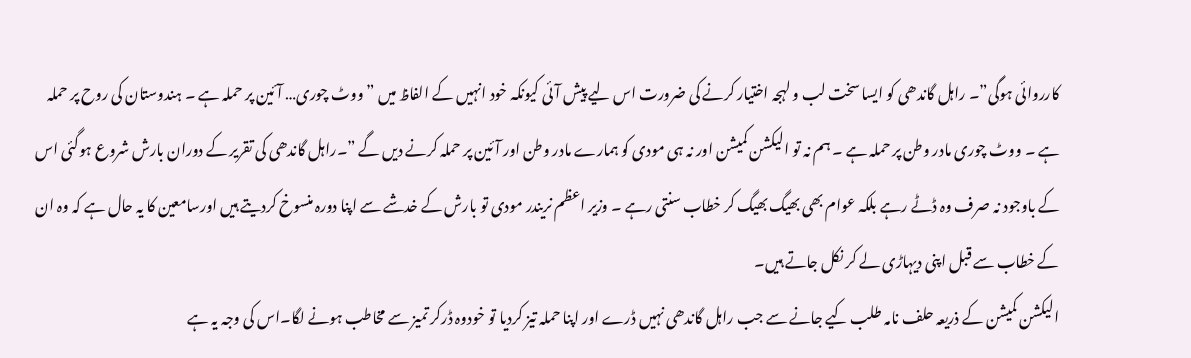کارروائی ہوگی”۔ راہل گاندھی کو ایسا سخت لب و لہجہ اختیار کرنے کی ضرورت اس لیے پیش آئی کیونکہ خود انہیں کے الفاظ میں ”ووٹ چوری… آئین پر حملہ ہے ۔ ہندوستان کی روح پر حملہ ہے ۔ ووٹ چوری مادر وطن پر حملہ ہے ۔ ہم نہ تو الیکشن کمیشن اور نہ ہی مودی کو ہمارے مادر وطن اور آئین پر حملہ کرنے دیں گے ”۔راہل گاندھی کی تقریر کے دوران بارش شروع ہوگئی اس کے باوجود نہ صرف وہ ڈٹے رہے بلکہ عوام بھی بھیگ بھیگ کر خطاب سنتی رہے ۔ وزیر اعظم نریندر مودی تو بارش کے خدشے سے اپنا دورہ منسوخ کردیتے ہیں اورسامعین کا یہ حال ہے کہ وہ ان کے خطاب سے قبل اپنی دیہاڑی لے کر نکل جاتے ہیں۔
الیکشن کمیشن کے ذریعہ حلف نامہ طلب کیے جانے سے جب راہل گاندھی نہیں ڈرے اور اپنا حملہ تیز کردیا تو خودوہ ڈرکر تمیز سے مخاطب ہونے لگا۔اس کی وجہ یہ ہے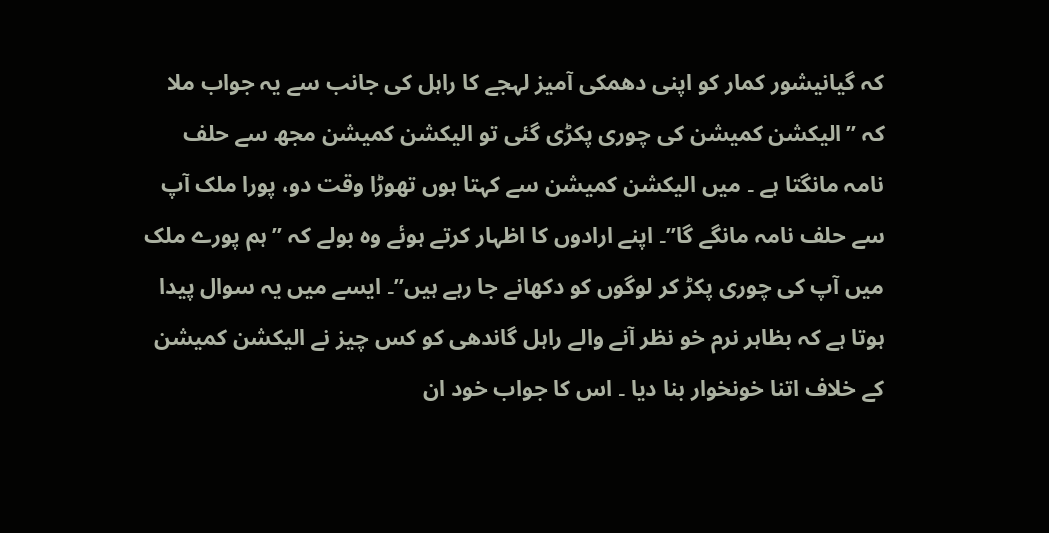کہ گیانیشور کمار کو اپنی دھمکی آمیز لہجے کا راہل کی جانب سے یہ جواب ملا کہ ”الیکشن کمیشن کی چوری پکڑی گئی تو الیکشن کمیشن مجھ سے حلف نامہ مانگتا ہے ۔ میں الیکشن کمیشن سے کہتا ہوں تھوڑا وقت دو، پورا ملک آپ سے حلف نامہ مانگے گا”۔ اپنے ارادوں کا اظہار کرتے ہوئے وہ بولے کہ ”ہم پورے ملک میں آپ کی چوری پکڑ کر لوگوں کو دکھانے جا رہے ہیں”۔ ایسے میں یہ سوال پیدا ہوتا ہے کہ بظاہر نرم خو نظر آنے والے راہل گاندھی کو کس چیز نے الیکشن کمیشن کے خلاف اتنا خونخوار بنا دیا ۔ اس کا جواب خود ان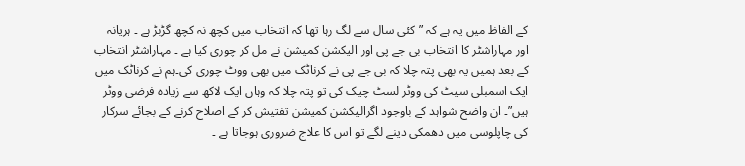کے الفاظ میں یہ ہے کہ ”کئی سال سے لگ رہا تھا کہ انتخاب میں کچھ نہ کچھ گڑبڑ ہے ۔ ہریانہ اور مہاراشٹر کا انتخاب بی جے پی اور الیکشن کمیشن نے مل کر چوری کیا ہے ۔ مہاراشٹر انتخاب کے بعد ہمیں یہ بھی پتہ چلا کہ بی جے پی نے کرناٹک میں بھی ووٹ چوری کی۔ہم نے کرناٹک میں ایک اسمبلی سیٹ کی ووٹر لسٹ چیک کی تو پتہ چلا کہ وہاں ایک لاکھ سے زیادہ فرضی ووٹر ہیں”۔ ان واضح شواہد کے باوجود اگرالیکشن کمیشن تفتیش کر کے اصلاح کرنے کے بجائے سرکار کی چاپلوسی میں دھمکی دینے لگے تو اس کا علاج ضروری ہوجاتا ہے ۔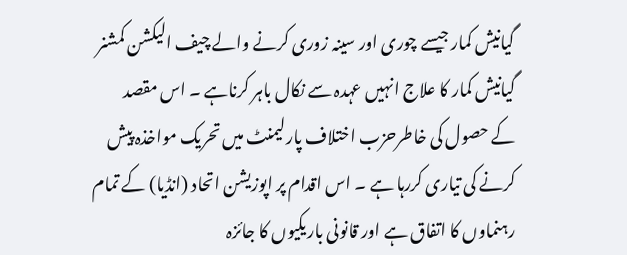گیانیش کمار جیسے چوری اور سینہ زوری کرنے والے چیف الیکشن کمشنر گیانیش کمار کا علاج انہیں عہدہ سے نکال باہر کرناہے ۔ اس مقصد
کے حصول کی خاطرحزب اختلاف پارلیمنٹ میں تحریک مواخذہ پیش کرنے کی تیاری کررہا ہے ۔ اس اقدام پر اپوزیشن اتحاد (انڈیا) کے تمام رہنماوں کا اتفاق ہے اور قانونی باریکیوں کا جائزہ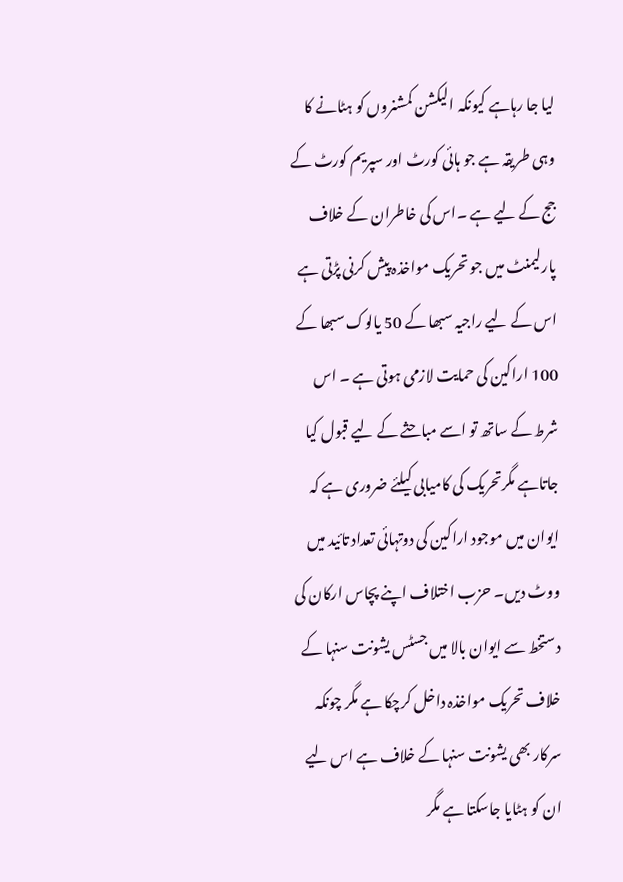لیا جا رہاہے کیونکہ الیکشن کمشنروں کو ہٹانے کا وہی طریقہ ہے جو ہائی کورٹ اور سپریم کورٹ کے جج کے لیے ہے ۔اس کی خاطران کے خلاف پارلیمنٹ میں جو تحریک مواخذہ پیش کرنی پڑتی ہے اس کے لیے راجیہ سبھا کے 50 یالوک سبھا کے 100 اراکین کی حمایت لازمی ہوتی ہے ۔ اس شرط کے ساتھ تو اسے مباحثے کے لیے قبول کیا جاتاہے مگرتحریک کی کامیابی کیلئے ضروری ہے کہ ایوان میں موجود اراکین کی دوتہائی تعداد تائید میں ووٹ دیں۔ حزب اختلاف اپنے پچاس ارکان کی دستخط سے ایوان بالا میں جسٹس یشونت سنہا کے خلاف تحریک مواخذہ داخل کرچکا ہے مگر چونکہ سرکار بھی یشونت سنہا کے خلاف ہے اس لیے ان کو ہٹایا جاسکتا ہے مگر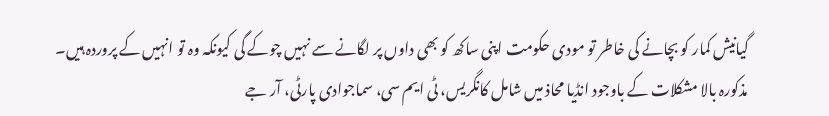گیانیش کمار کو بچانے کی خاطر تو مودی حکومت اپنی ساکھ کو بھی داوں پر لگانے سے نہیں چوکے گی کیونکہ وہ تو انہیں کے پروردہ ہیں۔
مذکورہ بالا مشکلات کے باوجود انڈیا محاذ میں شامل کانگریس، ٹی ایم سی، سماجوادی پارٹی، آر جے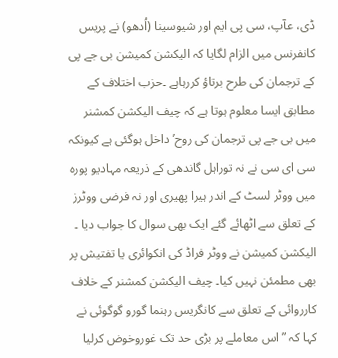ڈی، عآپ، سی پی ایم اور شیوسینا (اُدھو) نے پریس کانفرنس میں الزام لگایا کہ الیکشن کمیشن بی جے پی کے ترجمان کی طرح برتاؤ کررہاہے ۔حزب اختلاف کے مطابق ایسا معلوم ہوتا ہے کہ چیف الیکشن کمشنر میں بی جے پی ترجمان کی روح’ داخل ہوگئی ہے کیونکہ سی ای سی نے نہ توراہل گاندھی کے ذریعہ مہادیو پورہ میں ووٹر لسٹ کے اندر ہیرا پھیری اور نہ فرضی ووٹرز کے تعلق سے اٹھائے گئے ایک بھی سوال کا جواب دیا ۔ الیکشن کمیشن نے ووٹر فراڈ کی انکوائری یا تفتیش پر بھی مطمئن نہیں کیا۔ چیف الیکشن کمشنر کے خلاف کارروائی کے تعلق سے کانگریس رہنما گورو گوگوئی نے کہا کہ ”اس معاملے پر بڑی حد تک غوروخوض کرلیا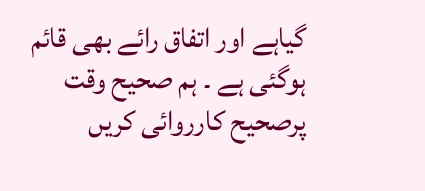گیاہے اور اتفاق رائے بھی قائم ہوگئی ہے ۔ ہم صحیح وقت پرصحیح کارروائی کریں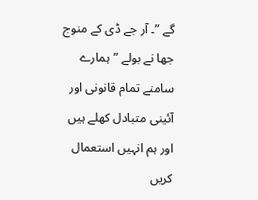گے ”۔ آر جے ڈی کے منوج جھا نے بولے ”ہمارے سامنے تمام قانونی اور آئینی متبادل کھلے ہیں اور ہم انہیں استعمال کریں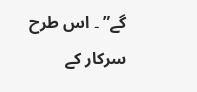گے” ۔ اس طرح سرکار کے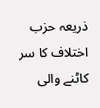ذریعہ حزب اختلاف کا سر کاٹنے والی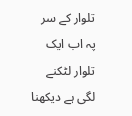تلوار کے سر پہ اب ایک تلوار لٹکنے لگی ہے دیکھنا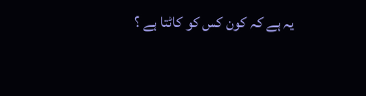یہ ہے کہ کون کس کو کاٹتا ہے ؟